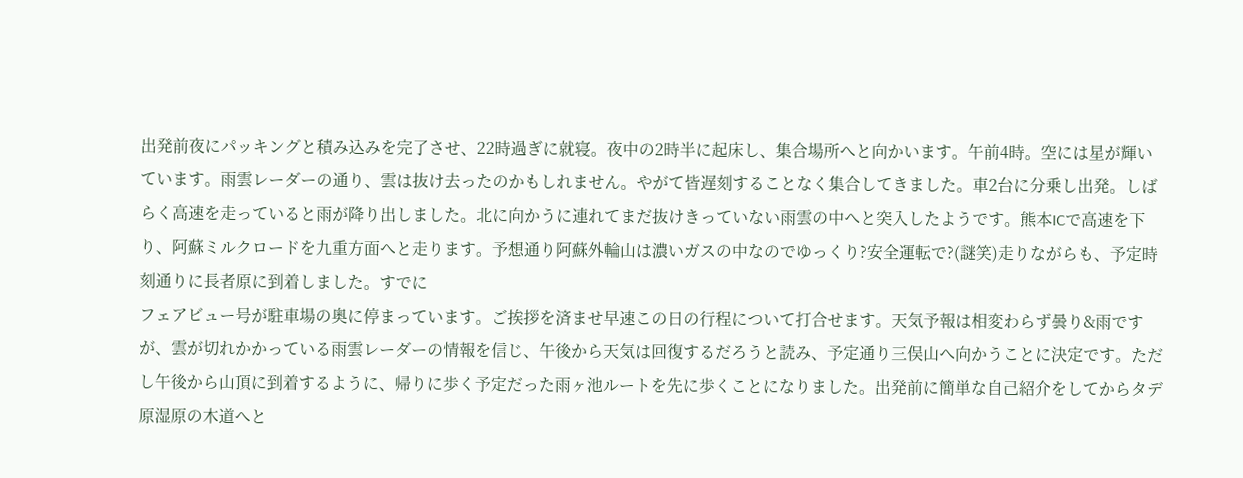出発前夜にパッキングと積み込みを完了させ、22時過ぎに就寝。夜中の2時半に起床し、集合場所へと向かいます。午前4時。空には星が輝いています。雨雲レーダーの通り、雲は抜け去ったのかもしれません。やがて皆遅刻することなく集合してきました。車2台に分乗し出発。しばらく高速を走っていると雨が降り出しました。北に向かうに連れてまだ抜けきっていない雨雲の中へと突入したようです。熊本ICで高速を下り、阿蘇ミルクロードを九重方面へと走ります。予想通り阿蘇外輪山は濃いガスの中なのでゆっくり?安全運転で?(謎笑)走りながらも、予定時刻通りに長者原に到着しました。すでに
フェアビュー号が駐車場の奥に停まっています。ご挨拶を済ませ早速この日の行程について打合せます。天気予報は相変わらず曇り&雨ですが、雲が切れかかっている雨雲レーダーの情報を信じ、午後から天気は回復するだろうと読み、予定通り三俣山へ向かうことに決定です。ただし午後から山頂に到着するように、帰りに歩く予定だった雨ヶ池ルートを先に歩くことになりました。出発前に簡単な自己紹介をしてからタデ原湿原の木道へと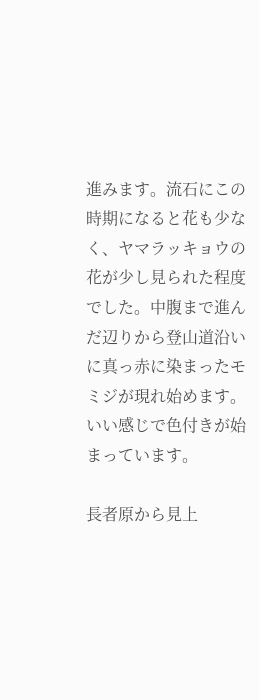進みます。流石にこの時期になると花も少なく、ヤマラッキョウの花が少し見られた程度でした。中腹まで進んだ辺りから登山道沿いに真っ赤に染まったモミジが現れ始めます。いい感じで色付きが始まっています。

長者原から見上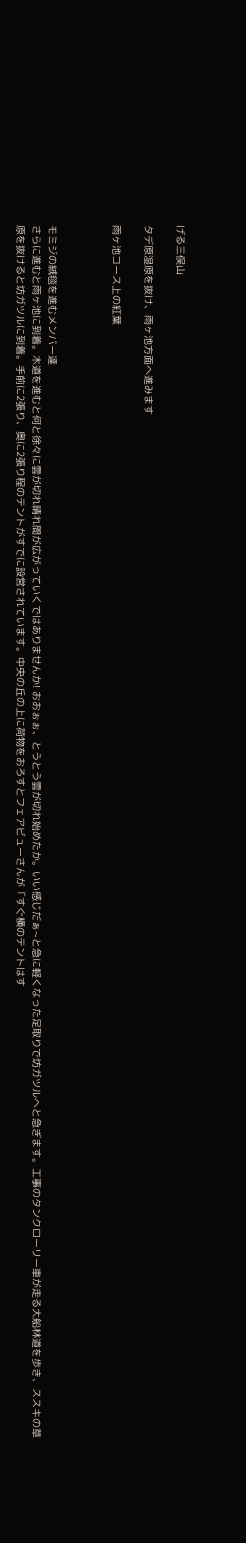げる三俣山

タデ原湿原を抜け、雨ヶ池方面へ進みます

雨ヶ池コース上の紅葉



モミジの絨毯を進むメンバー達
さらに進むと雨ヶ池に到着。木道を進むと何と徐々に雲が切れ晴れ間が広がっていくではありませんか! おおぉぉ、とうとう雲が切れ始めたか。いい感じだぁ~と急に軽くなった足取りで坊ガツルへと急ぎます。工事のタンクローリー車が走る大船林道を歩き、ススキの草原を抜けると坊ガツルに到着。手前に2張り、奥に2張り程のテントがすでに設営されています。中央の丘の上に荷物をおろすとフェアビューさんが「すぐ横のテントはす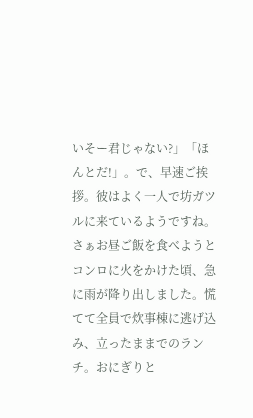いそー君じゃない?」「ほんとだ!」。で、早速ご挨拶。彼はよく一人で坊ガツルに来ているようですね。さぁお昼ご飯を食べようとコンロに火をかけた頃、急に雨が降り出しました。慌てて全員で炊事棟に逃げ込み、立ったままでのランチ。おにぎりと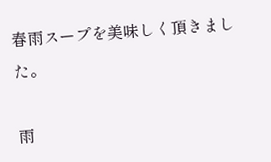春雨スープを美味しく頂きました。

雨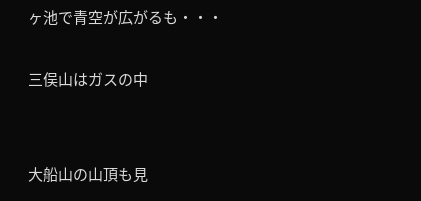ヶ池で青空が広がるも・・・

三俣山はガスの中


大船山の山頂も見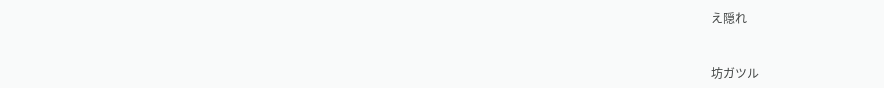え隠れ


坊ガツル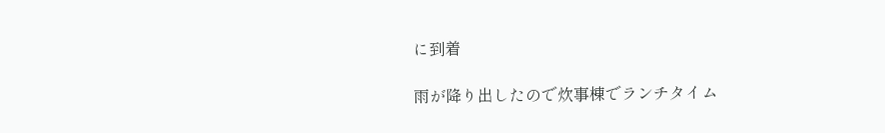に到着

雨が降り出したので炊事棟でランチタイム